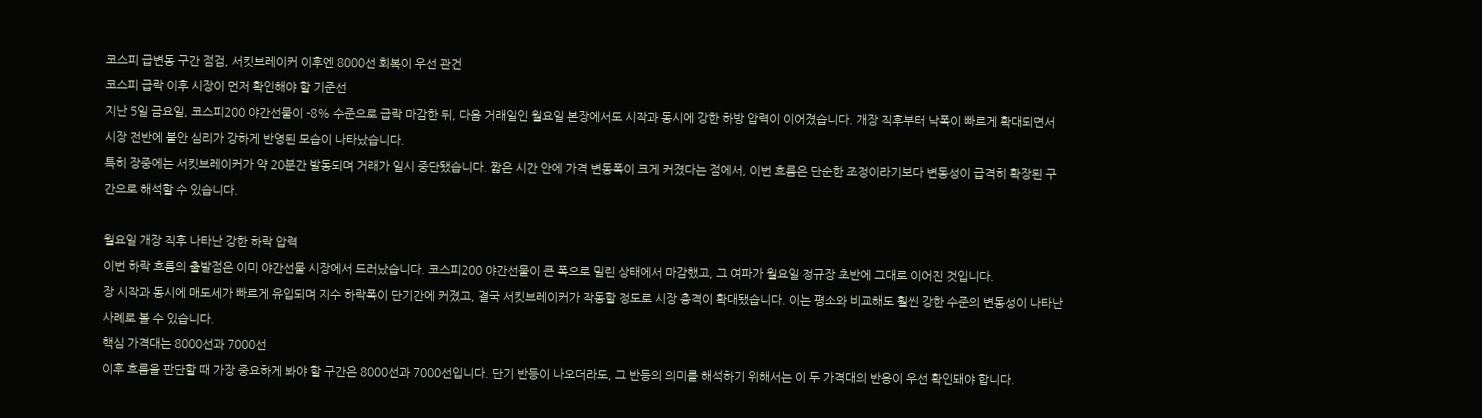코스피 급변동 구간 점검, 서킷브레이커 이후엔 8000선 회복이 우선 관건
코스피 급락 이후 시장이 먼저 확인해야 할 기준선
지난 5일 금요일, 코스피200 야간선물이 -8% 수준으로 급락 마감한 뒤, 다음 거래일인 월요일 본장에서도 시작과 동시에 강한 하방 압력이 이어졌습니다. 개장 직후부터 낙폭이 빠르게 확대되면서 시장 전반에 불안 심리가 강하게 반영된 모습이 나타났습니다.
특히 장중에는 서킷브레이커가 약 20분간 발동되며 거래가 일시 중단됐습니다. 짧은 시간 안에 가격 변동폭이 크게 커졌다는 점에서, 이번 흐름은 단순한 조정이라기보다 변동성이 급격히 확장된 구간으로 해석할 수 있습니다.

월요일 개장 직후 나타난 강한 하락 압력
이번 하락 흐름의 출발점은 이미 야간선물 시장에서 드러났습니다. 코스피200 야간선물이 큰 폭으로 밀린 상태에서 마감했고, 그 여파가 월요일 정규장 초반에 그대로 이어진 것입니다.
장 시작과 동시에 매도세가 빠르게 유입되며 지수 하락폭이 단기간에 커졌고, 결국 서킷브레이커가 작동할 정도로 시장 충격이 확대됐습니다. 이는 평소와 비교해도 훨씬 강한 수준의 변동성이 나타난 사례로 볼 수 있습니다.
핵심 가격대는 8000선과 7000선
이후 흐름을 판단할 때 가장 중요하게 봐야 할 구간은 8000선과 7000선입니다. 단기 반등이 나오더라도, 그 반등의 의미를 해석하기 위해서는 이 두 가격대의 반응이 우선 확인돼야 합니다.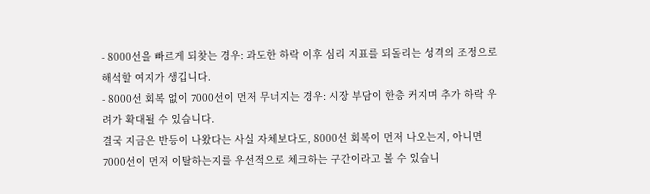- 8000선을 빠르게 되찾는 경우: 과도한 하락 이후 심리 지표를 되돌리는 성격의 조정으로 해석할 여지가 생깁니다.
- 8000선 회복 없이 7000선이 먼저 무너지는 경우: 시장 부담이 한층 커지며 추가 하락 우려가 확대될 수 있습니다.
결국 지금은 반등이 나왔다는 사실 자체보다도, 8000선 회복이 먼저 나오는지, 아니면 7000선이 먼저 이탈하는지를 우선적으로 체크하는 구간이라고 볼 수 있습니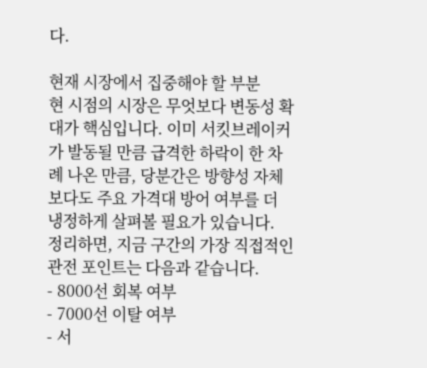다.

현재 시장에서 집중해야 할 부분
현 시점의 시장은 무엇보다 변동성 확대가 핵심입니다. 이미 서킷브레이커가 발동될 만큼 급격한 하락이 한 차례 나온 만큼, 당분간은 방향성 자체보다도 주요 가격대 방어 여부를 더 냉정하게 살펴볼 필요가 있습니다.
정리하면, 지금 구간의 가장 직접적인 관전 포인트는 다음과 같습니다.
- 8000선 회복 여부
- 7000선 이탈 여부
- 서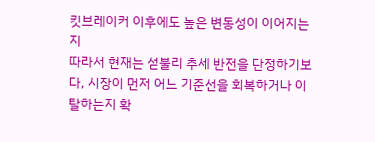킷브레이커 이후에도 높은 변동성이 이어지는지
따라서 현재는 섣불리 추세 반전을 단정하기보다, 시장이 먼저 어느 기준선을 회복하거나 이탈하는지 확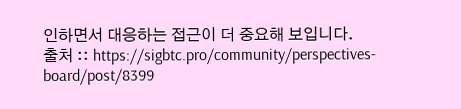인하면서 대응하는 접근이 더 중요해 보입니다.
출처 :: https://sigbtc.pro/community/perspectives-board/post/8399